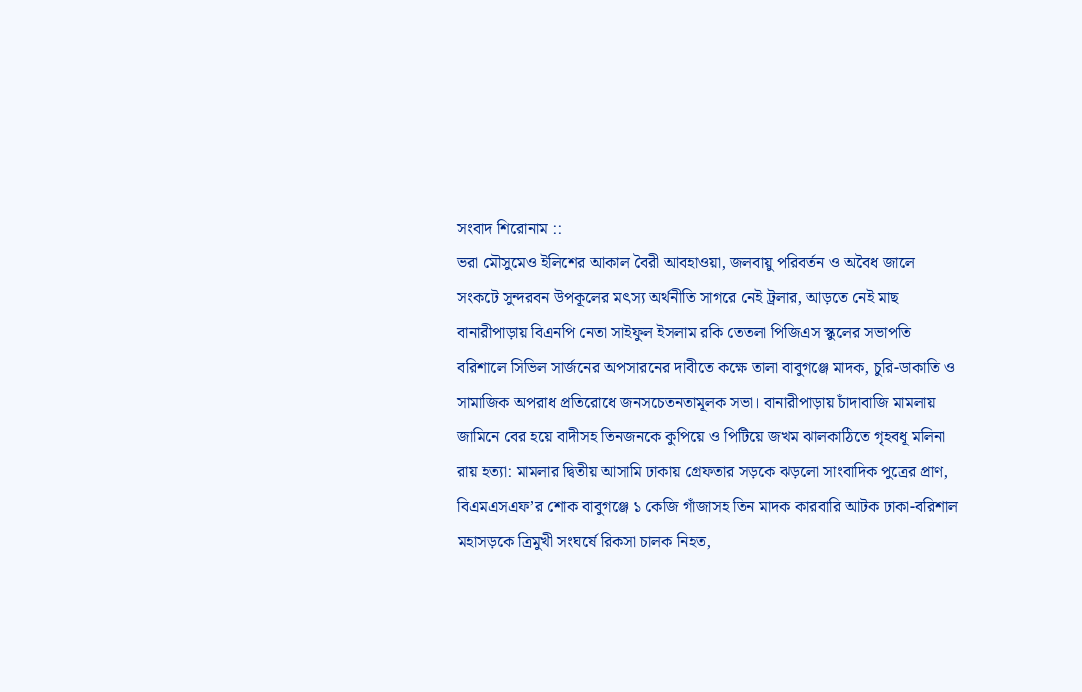সংবাদ শিরোনাম ::
ভরা মৌসুমেও ইলিশের আকাল বৈরী আবহাওয়া, জলবায়ু পরিবর্তন ও অবৈধ জালে সংকটে সুন্দরবন উপকূলের মৎস্য অর্থনীতি সাগরে নেই ট্রলার, আড়তে নেই মাছ বানারীপাড়ায় বিএনপি নেতা সাইফুল ইসলাম রকি তেতলা পিজিএস স্কুলের সভাপতি বরিশালে সিভিল সার্জনের অপসারনের দাবীতে কক্ষে তালা বাবুগঞ্জে মাদক, চুরি-ডাকাতি ও সামাজিক অপরাধ প্রতিরোধে জনসচেতনতামূলক সভা। বানারীপাড়ায় চাঁদাবাজি মামলায় জামিনে বের হয়ে বাদীসহ তিনজনকে কুপিয়ে ও পিটিয়ে জখম ঝালকাঠিতে গৃহবধূ মলিনা রায় হত্যা: মামলার দ্বিতীয় আসামি ঢাকায় গ্রেফতার সড়কে ঝড়লো সাংবাদিক পুত্রের প্রাণ, বিএমএসএফ’র শোক বাবুগঞ্জে ১ কেজি গাঁজাসহ তিন মাদক কারবারি আটক ঢাকা-বরিশাল মহাসড়কে ত্রিমুখী সংঘর্ষে রিকসা চালক নিহত,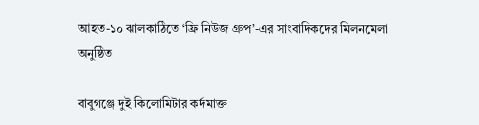আহত-১০ ঝালকাঠিতে ‘ফ্রি নিউজ গ্রুপ’-এর সাংবাদিকদের মিলনমেলা অনুষ্ঠিত

বাবুগঞ্জে দুই কিলোমিটার কর্দমাক্ত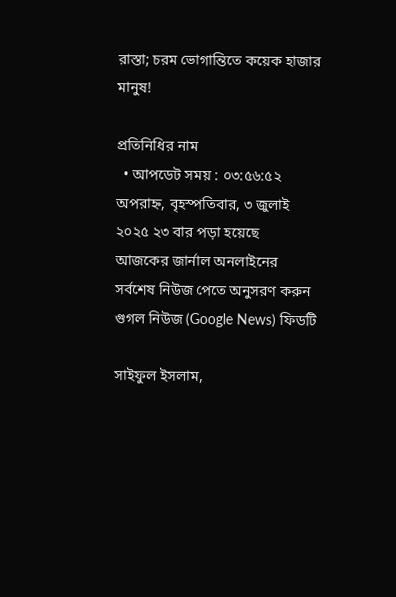রাস্তা; চরম ভোগান্তিতে কয়েক হাজার মানুষ!

প্রতিনিধির নাম
  • আপডেট সময় : ০৩:৫৬:৫২ অপরাহ্ন, বৃহস্পতিবার, ৩ জুলাই ২০২৫ ২৩ বার পড়া হয়েছে
আজকের জার্নাল অনলাইনের সর্বশেষ নিউজ পেতে অনুসরণ করুন গুগল নিউজ (Google News) ফিডটি

সাইফুল ইসলাম,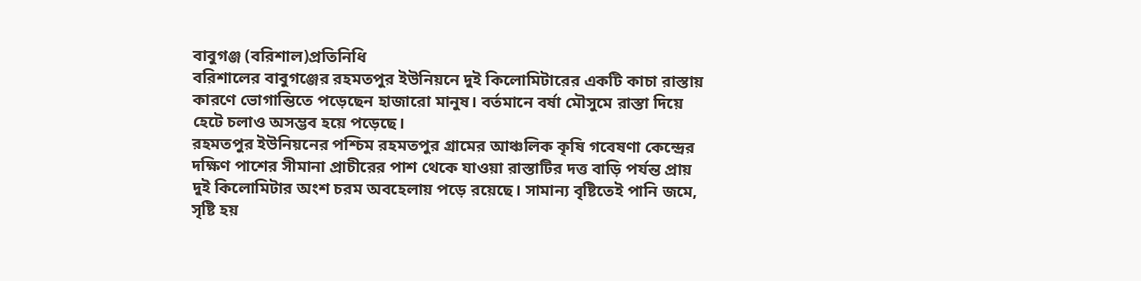বাবুগঞ্জ (বরিশাল)প্রতিনিধি
বরিশালের বাবুগঞ্জের রহমতপুর ইউনিয়নে দুই কিলোমিটারের একটি কাচা রাস্তায় কারণে ভোগান্তিতে পড়েছেন হাজারো মানুষ। বর্তমানে বর্ষা মৌসুমে রাস্তা দিয়ে হেটে চলাও অসম্ভব হয়ে পড়েছে।
রহমতপুর ইউনিয়নের পশ্চিম রহমতপুর গ্রামের আঞ্চলিক কৃষি গবেষণা কেন্দ্রের দক্ষিণ পাশের সীমানা প্রাচীরের পাশ থেকে যাওয়া রাস্তাটির দত্ত বাড়ি পর্যন্ত প্রায় দুই কিলোমিটার অংশ চরম অবহেলায় পড়ে রয়েছে। সামান্য বৃষ্টিতেই পানি জমে, সৃষ্টি হয়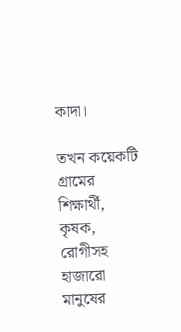কাদা।

তখন কয়েকটি গ্রামের শিক্ষার্থী, কৃষক, রোগীসহ হাজারো মানুষের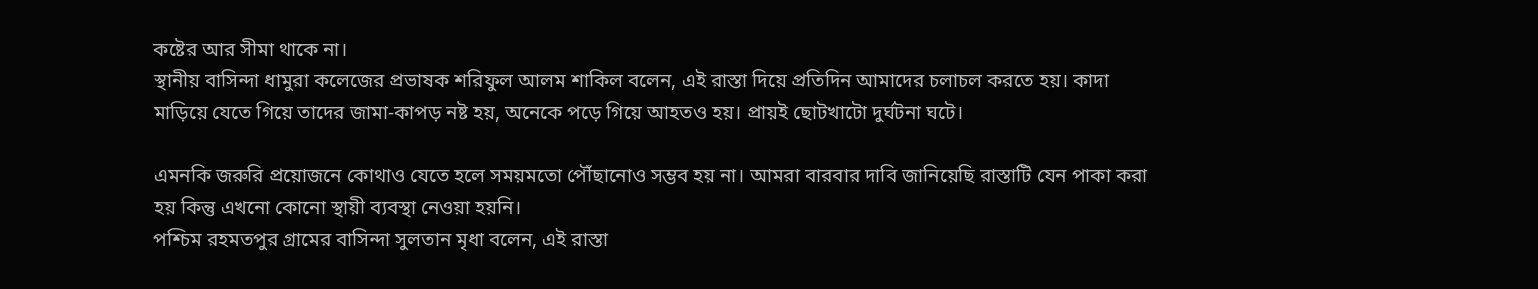কষ্টের আর সীমা থাকে না।
স্থানীয় বাসিন্দা ধামুরা কলেজের প্রভাষক শরিফুল আলম শাকিল বলেন, এই রাস্তা দিয়ে প্রতিদিন আমাদের চলাচল করতে হয়। কাদা মাড়িয়ে যেতে গিয়ে তাদের জামা-কাপড় নষ্ট হয়, অনেকে পড়ে গিয়ে আহতও হয়। প্রায়ই ছোটখাটো দুর্ঘটনা ঘটে।

এমনকি জরুরি প্রয়োজনে কোথাও যেতে হলে সময়মতো পৌঁছানোও সম্ভব হয় না। আমরা বারবার দাবি জানিয়েছি রাস্তাটি যেন পাকা করা হয় কিন্তু এখনো কোনো স্থায়ী ব্যবস্থা নেওয়া হয়নি।
পশ্চিম রহমতপুর গ্রামের বাসিন্দা সুলতান মৃধা বলেন, এই রাস্তা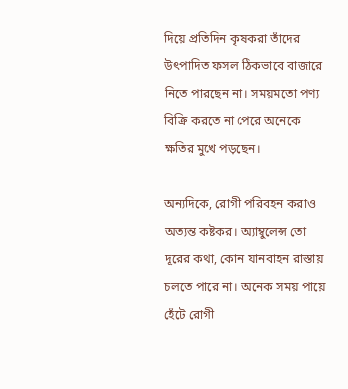দিয়ে প্রতিদিন কৃষকরা তাঁদের উৎপাদিত ফসল ঠিকভাবে বাজারে নিতে পারছেন না। সময়মতো পণ্য বিক্রি করতে না পেরে অনেকে ক্ষতির মুখে পড়ছেন।

অন্যদিকে, রোগী পরিবহন করাও অত্যন্ত কষ্টকর। অ্যাম্বুলেন্স তো দূরের কথা, কোন যানবাহন রাস্তায় চলতে পারে না। অনেক সময় পায়ে হেঁটে রোগী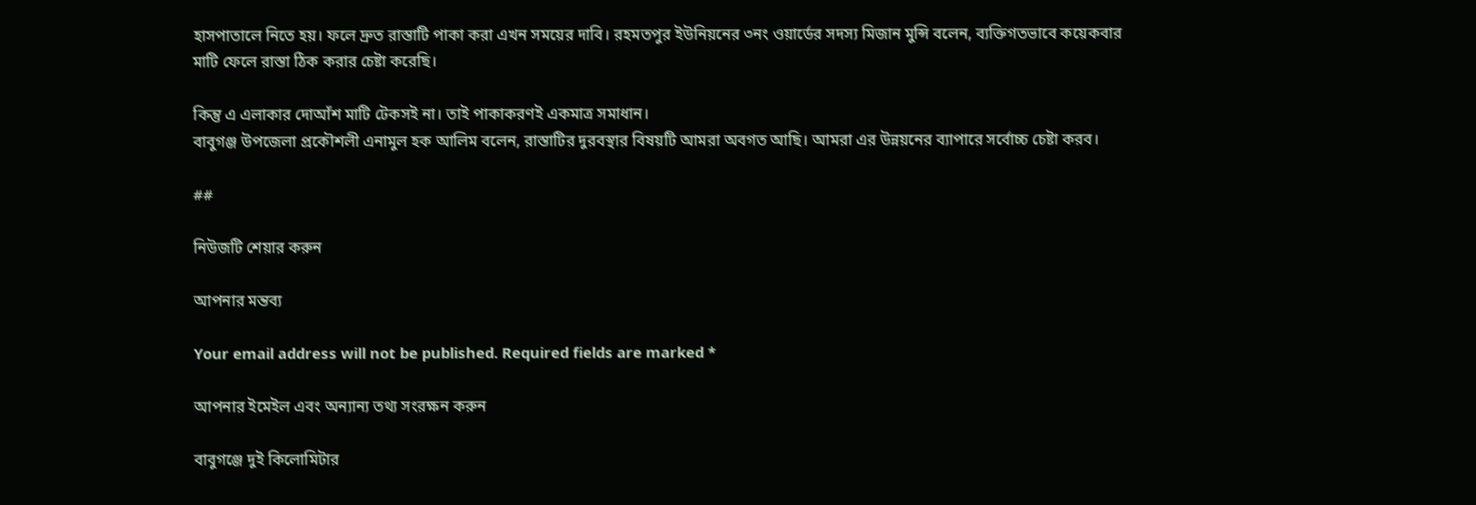হাসপাতালে নিতে হয়। ফলে দ্রুত রাস্তাটি পাকা করা এখন সময়ের দাবি। রহমতপুর ইউনিয়নের ৩নং ওয়ার্ডের সদস্য মিজান মুন্সি বলেন, ব্যক্তিগতভাবে কয়েকবার মাটি ফেলে রাস্তা ঠিক করার চেষ্টা করেছি।

কিন্তু এ এলাকার দোআঁশ মাটি টেকসই না। তাই পাকাকরণই একমাত্র সমাধান।
বাবুগঞ্জ উপজেলা প্রকৌশলী এনামুল হক আলিম বলেন, রাস্তাটির দুরবস্থার বিষয়টি আমরা অবগত আছি। আমরা এর উন্নয়নের ব্যাপারে সর্বোচ্চ চেষ্টা করব।

##

নিউজটি শেয়ার করুন

আপনার মন্তব্য

Your email address will not be published. Required fields are marked *

আপনার ইমেইল এবং অন্যান্য তথ্য সংরক্ষন করুন

বাবুগঞ্জে দুই কিলোমিটার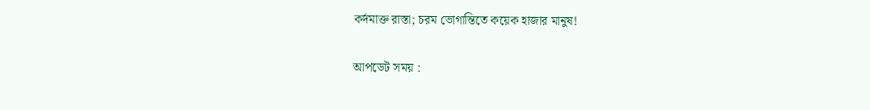কর্দমাক্ত রাস্তা; চরম ভোগান্তিতে কয়েক হাজার মানুষ!

আপডেট সময় :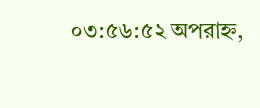০৩:৫৬:৫২ অপরাহ্ন,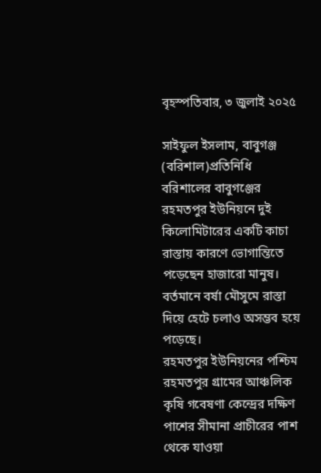বৃহস্পতিবার, ৩ জুলাই ২০২৫

সাইফুল ইসলাম, বাবুগঞ্জ (বরিশাল)প্রতিনিধি
বরিশালের বাবুগঞ্জের রহমতপুর ইউনিয়নে দুই কিলোমিটারের একটি কাচা রাস্তায় কারণে ভোগান্তিতে পড়েছেন হাজারো মানুষ। বর্তমানে বর্ষা মৌসুমে রাস্তা দিয়ে হেটে চলাও অসম্ভব হয়ে পড়েছে।
রহমতপুর ইউনিয়নের পশ্চিম রহমতপুর গ্রামের আঞ্চলিক কৃষি গবেষণা কেন্দ্রের দক্ষিণ পাশের সীমানা প্রাচীরের পাশ থেকে যাওয়া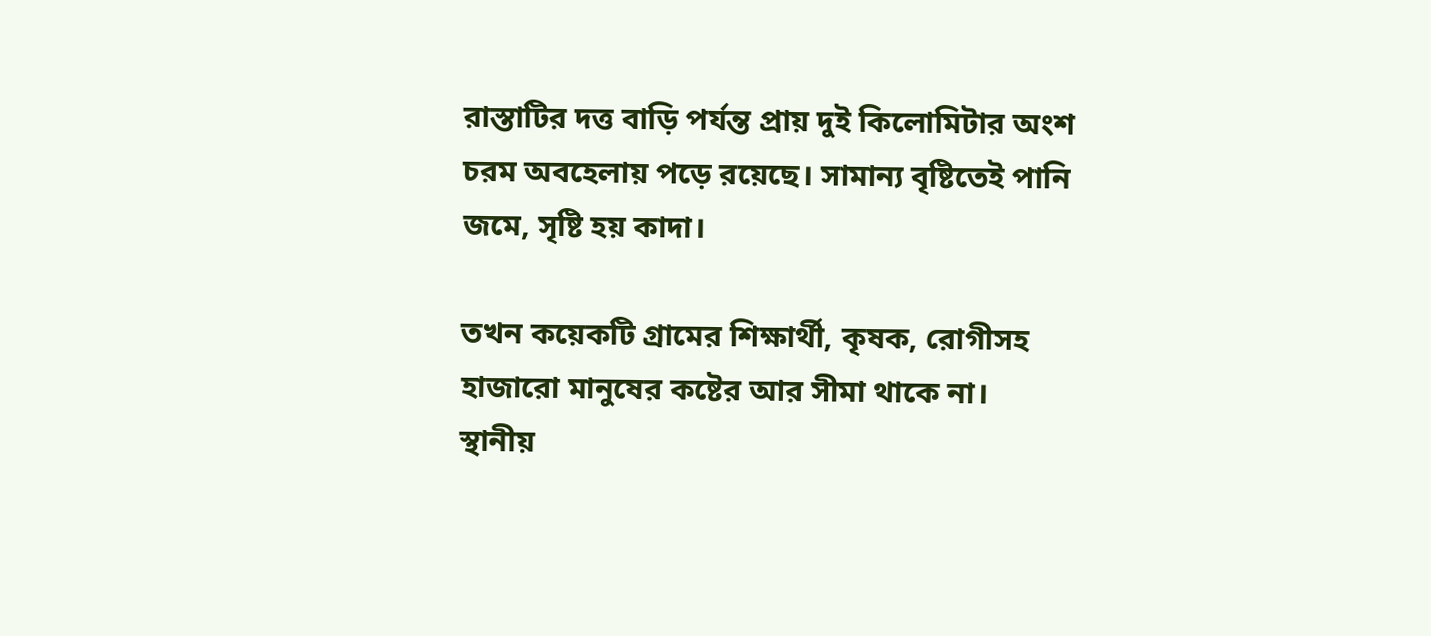রাস্তাটির দত্ত বাড়ি পর্যন্ত প্রায় দুই কিলোমিটার অংশ চরম অবহেলায় পড়ে রয়েছে। সামান্য বৃষ্টিতেই পানি জমে, সৃষ্টি হয় কাদা।

তখন কয়েকটি গ্রামের শিক্ষার্থী, কৃষক, রোগীসহ হাজারো মানুষের কষ্টের আর সীমা থাকে না।
স্থানীয়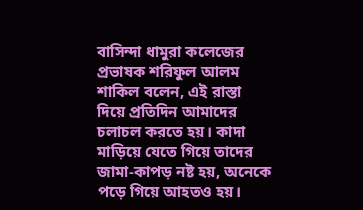বাসিন্দা ধামুরা কলেজের প্রভাষক শরিফুল আলম শাকিল বলেন, এই রাস্তা দিয়ে প্রতিদিন আমাদের চলাচল করতে হয়। কাদা মাড়িয়ে যেতে গিয়ে তাদের জামা-কাপড় নষ্ট হয়, অনেকে পড়ে গিয়ে আহতও হয়।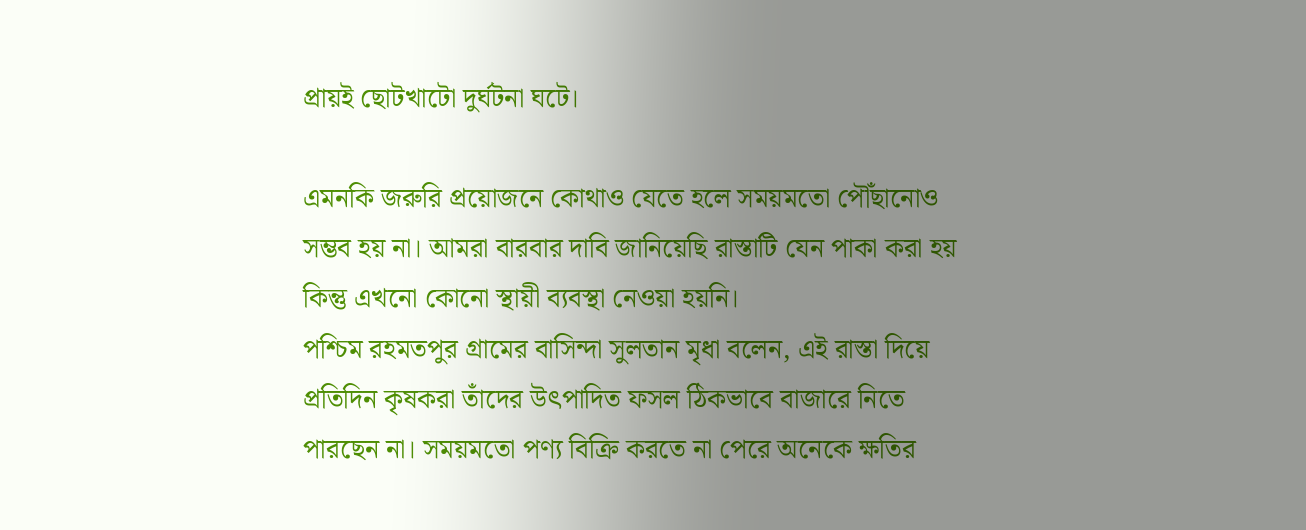প্রায়ই ছোটখাটো দুর্ঘটনা ঘটে।

এমনকি জরুরি প্রয়োজনে কোথাও যেতে হলে সময়মতো পৌঁছানোও সম্ভব হয় না। আমরা বারবার দাবি জানিয়েছি রাস্তাটি যেন পাকা করা হয় কিন্তু এখনো কোনো স্থায়ী ব্যবস্থা নেওয়া হয়নি।
পশ্চিম রহমতপুর গ্রামের বাসিন্দা সুলতান মৃধা বলেন, এই রাস্তা দিয়ে প্রতিদিন কৃষকরা তাঁদের উৎপাদিত ফসল ঠিকভাবে বাজারে নিতে পারছেন না। সময়মতো পণ্য বিক্রি করতে না পেরে অনেকে ক্ষতির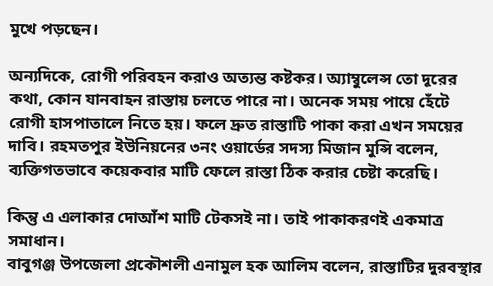মুখে পড়ছেন।

অন্যদিকে, রোগী পরিবহন করাও অত্যন্ত কষ্টকর। অ্যাম্বুলেন্স তো দূরের কথা, কোন যানবাহন রাস্তায় চলতে পারে না। অনেক সময় পায়ে হেঁটে রোগী হাসপাতালে নিতে হয়। ফলে দ্রুত রাস্তাটি পাকা করা এখন সময়ের দাবি। রহমতপুর ইউনিয়নের ৩নং ওয়ার্ডের সদস্য মিজান মুন্সি বলেন, ব্যক্তিগতভাবে কয়েকবার মাটি ফেলে রাস্তা ঠিক করার চেষ্টা করেছি।

কিন্তু এ এলাকার দোআঁশ মাটি টেকসই না। তাই পাকাকরণই একমাত্র সমাধান।
বাবুগঞ্জ উপজেলা প্রকৌশলী এনামুল হক আলিম বলেন, রাস্তাটির দুরবস্থার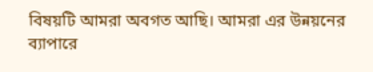বিষয়টি আমরা অবগত আছি। আমরা এর উন্নয়নের ব্যাপারে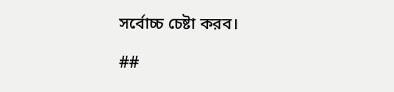সর্বোচ্চ চেষ্টা করব।

##